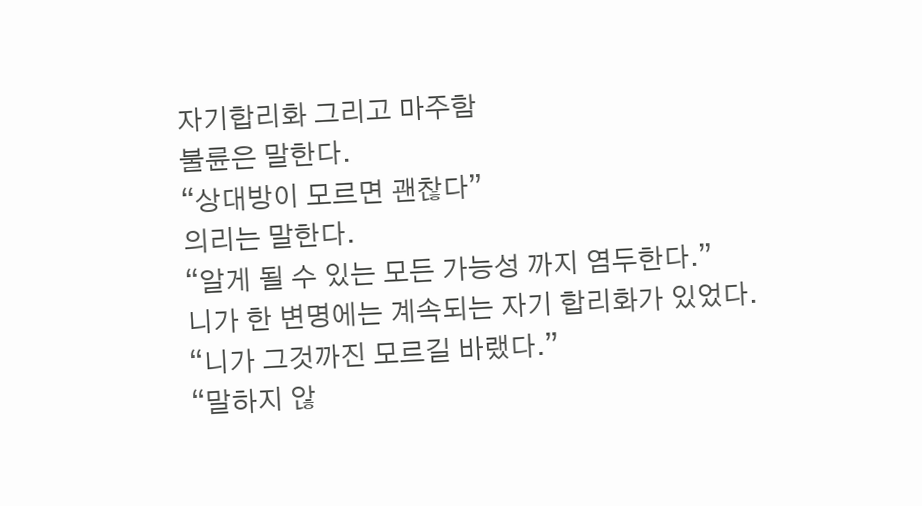자기합리화 그리고 마주함
불륜은 말한다.
“상대방이 모르면 괜찮다”
의리는 말한다.
“알게 될 수 있는 모든 가능성 까지 염두한다.”
니가 한 변명에는 계속되는 자기 합리화가 있었다.
“니가 그것까진 모르길 바랬다.”
“말하지 않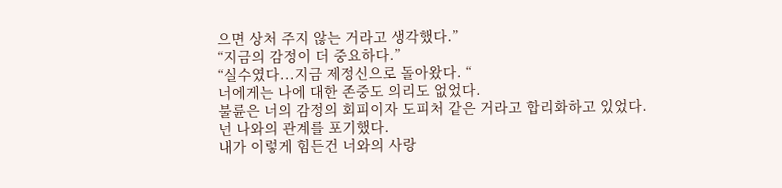으면 상처 주지 않는 거라고 생각했다.”
“지금의 감정이 더 중요하다.”
“실수였다...지금 제정신으로 돌아왔다. “
너에게는 나에 대한 존중도 의리도 없었다.
불륜은 너의 감정의 회피이자 도피처 같은 거라고 합리화하고 있었다.
넌 나와의 관계를 포기했다.
내가 이렇게 힘든건 너와의 사랑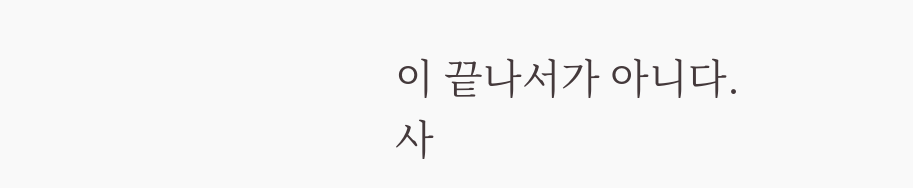이 끝나서가 아니다.
사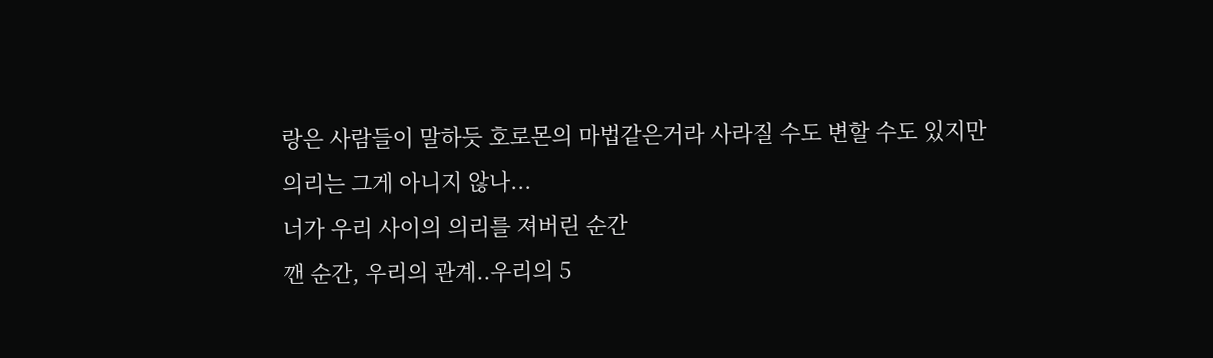랑은 사람들이 말하듯 호로몬의 마법같은거라 사라질 수도 변할 수도 있지만
의리는 그게 아니지 않나...
너가 우리 사이의 의리를 져버린 순간
깬 순간, 우리의 관계..우리의 5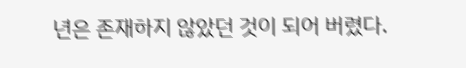년은 존재하지 않았던 것이 되어 버렸다.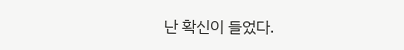난 확신이 들었다.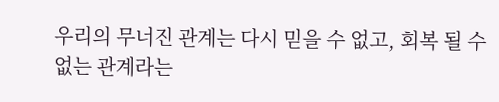우리의 무너진 관계는 다시 믿을 수 없고, 회복 될 수 없는 관계라는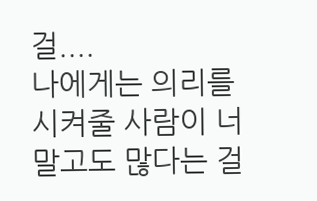걸....
나에게는 의리를 시켜줄 사람이 너 말고도 많다는 걸